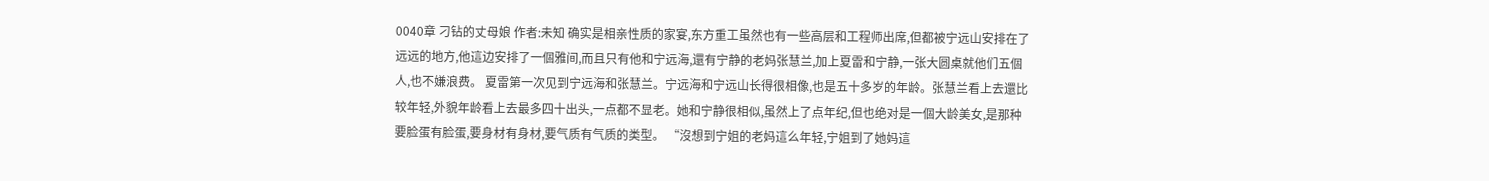0040章 刁钻的丈母娘 作者:未知 确实是相亲性质的家宴,东方重工虽然也有一些高层和工程师出席,但都被宁远山安排在了远远的地方,他這边安排了一個雅间,而且只有他和宁远海,還有宁静的老妈张慧兰,加上夏雷和宁静,一张大圆桌就他们五個人,也不嫌浪费。 夏雷第一次见到宁远海和张慧兰。宁远海和宁远山长得很相像,也是五十多岁的年龄。张慧兰看上去還比较年轻,外貌年龄看上去最多四十出头,一点都不显老。她和宁静很相似,虽然上了点年纪,但也绝对是一個大龄美女,是那种要脸蛋有脸蛋,要身材有身材,要气质有气质的类型。 “沒想到宁姐的老妈這么年轻,宁姐到了她妈這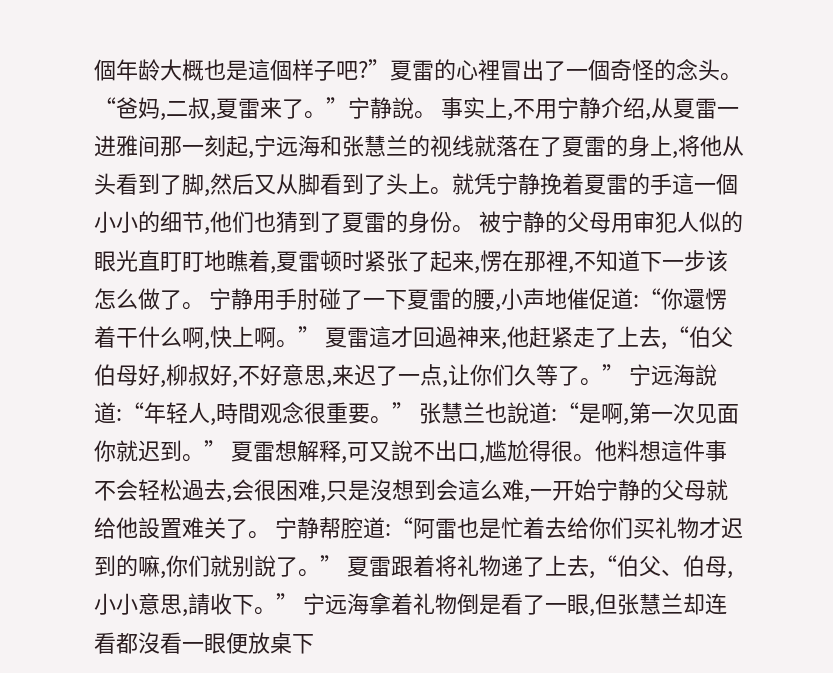個年龄大概也是這個样子吧?”夏雷的心裡冒出了一個奇怪的念头。 “爸妈,二叔,夏雷来了。”宁静說。 事实上,不用宁静介绍,从夏雷一进雅间那一刻起,宁远海和张慧兰的视线就落在了夏雷的身上,将他从头看到了脚,然后又从脚看到了头上。就凭宁静挽着夏雷的手這一個小小的细节,他们也猜到了夏雷的身份。 被宁静的父母用审犯人似的眼光直盯盯地瞧着,夏雷顿时紧张了起来,愣在那裡,不知道下一步该怎么做了。 宁静用手肘碰了一下夏雷的腰,小声地催促道:“你還愣着干什么啊,快上啊。” 夏雷這才回過神来,他赶紧走了上去,“伯父伯母好,柳叔好,不好意思,来迟了一点,让你们久等了。” 宁远海說道:“年轻人,時間观念很重要。” 张慧兰也說道:“是啊,第一次见面你就迟到。” 夏雷想解释,可又說不出口,尴尬得很。他料想這件事不会轻松過去,会很困难,只是沒想到会這么难,一开始宁静的父母就给他設置难关了。 宁静帮腔道:“阿雷也是忙着去给你们买礼物才迟到的嘛,你们就别說了。” 夏雷跟着将礼物递了上去,“伯父、伯母,小小意思,請收下。” 宁远海拿着礼物倒是看了一眼,但张慧兰却连看都沒看一眼便放桌下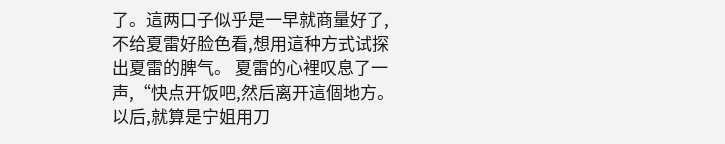了。這两口子似乎是一早就商量好了,不给夏雷好脸色看,想用這种方式试探出夏雷的脾气。 夏雷的心裡叹息了一声,“快点开饭吧,然后离开這個地方。以后,就算是宁姐用刀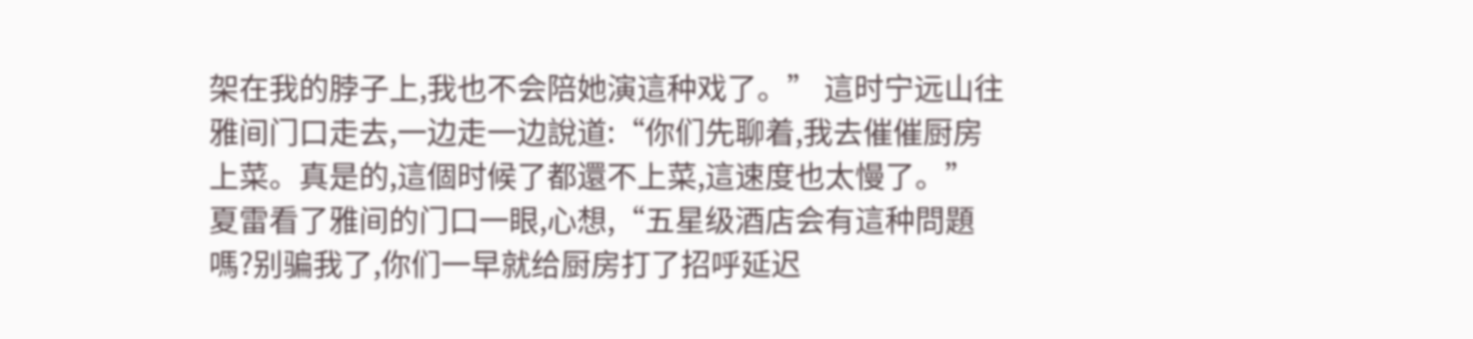架在我的脖子上,我也不会陪她演這种戏了。” 這时宁远山往雅间门口走去,一边走一边說道:“你们先聊着,我去催催厨房上菜。真是的,這個时候了都還不上菜,這速度也太慢了。” 夏雷看了雅间的门口一眼,心想,“五星级酒店会有這种問題嗎?别骗我了,你们一早就给厨房打了招呼延迟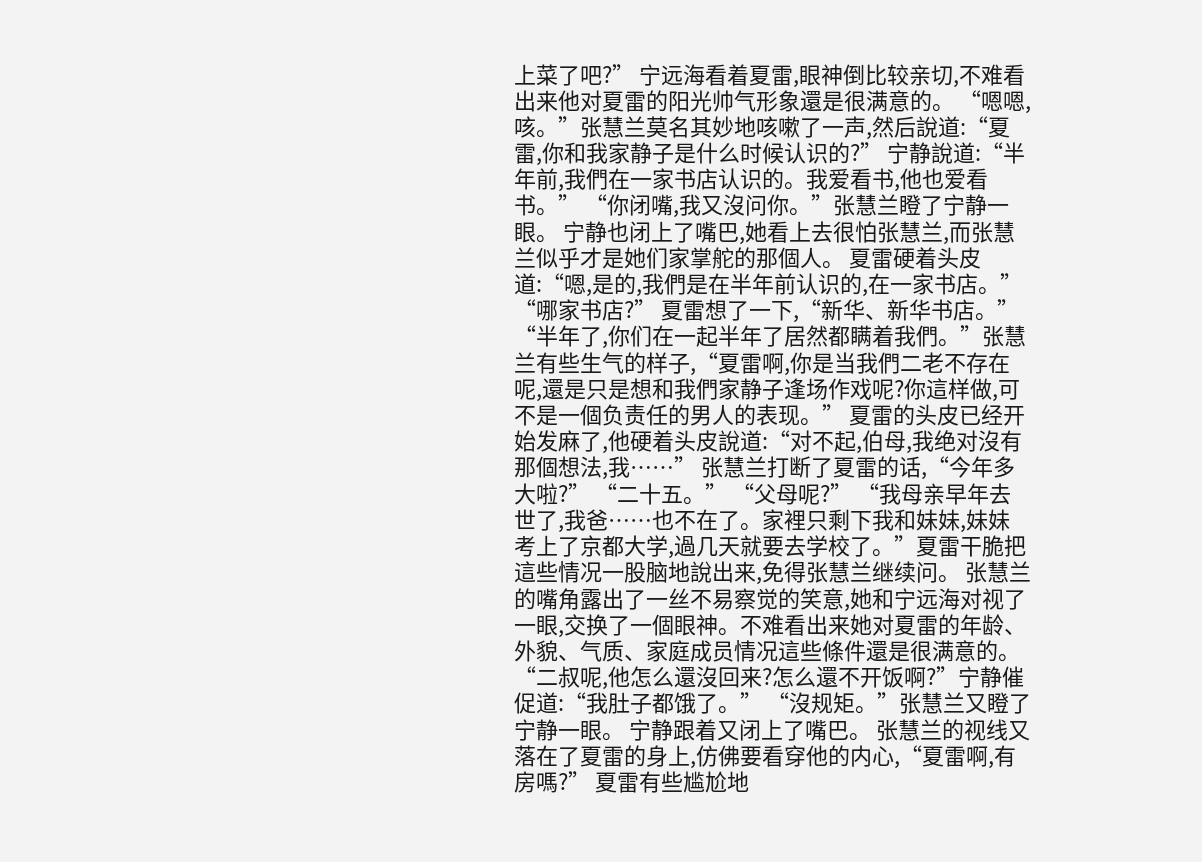上菜了吧?” 宁远海看着夏雷,眼神倒比较亲切,不难看出来他对夏雷的阳光帅气形象還是很满意的。 “嗯嗯,咳。”张慧兰莫名其妙地咳嗽了一声,然后說道:“夏雷,你和我家静子是什么时候认识的?” 宁静說道:“半年前,我們在一家书店认识的。我爱看书,他也爱看书。” “你闭嘴,我又沒问你。”张慧兰瞪了宁静一眼。 宁静也闭上了嘴巴,她看上去很怕张慧兰,而张慧兰似乎才是她们家掌舵的那個人。 夏雷硬着头皮道:“嗯,是的,我們是在半年前认识的,在一家书店。” “哪家书店?” 夏雷想了一下,“新华、新华书店。” “半年了,你们在一起半年了居然都瞒着我們。”张慧兰有些生气的样子,“夏雷啊,你是当我們二老不存在呢,還是只是想和我們家静子逢场作戏呢?你這样做,可不是一個负责任的男人的表现。” 夏雷的头皮已经开始发麻了,他硬着头皮說道:“对不起,伯母,我绝对沒有那個想法,我……” 张慧兰打断了夏雷的话,“今年多大啦?” “二十五。” “父母呢?” “我母亲早年去世了,我爸……也不在了。家裡只剩下我和妹妹,妹妹考上了京都大学,過几天就要去学校了。”夏雷干脆把這些情况一股脑地說出来,免得张慧兰继续问。 张慧兰的嘴角露出了一丝不易察觉的笑意,她和宁远海对视了一眼,交换了一個眼神。不难看出来她对夏雷的年龄、外貌、气质、家庭成员情况這些條件還是很满意的。 “二叔呢,他怎么還沒回来?怎么還不开饭啊?”宁静催促道:“我肚子都饿了。” “沒规矩。”张慧兰又瞪了宁静一眼。 宁静跟着又闭上了嘴巴。 张慧兰的视线又落在了夏雷的身上,仿佛要看穿他的内心,“夏雷啊,有房嗎?” 夏雷有些尴尬地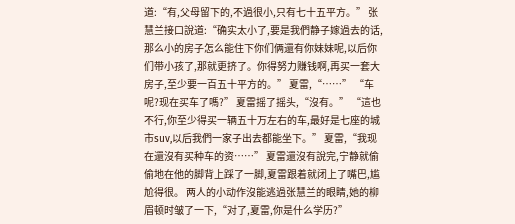道:“有,父母留下的,不過很小,只有七十五平方。” 张慧兰接口說道:“确实太小了,要是我們静子嫁過去的话,那么小的房子怎么能住下你们俩還有你妹妹呢,以后你们带小孩了,那就更挤了。你得努力赚钱啊,再买一套大房子,至少要一百五十平方的。” 夏雷,“……” “车呢?现在买车了嗎?” 夏雷摇了摇头,“沒有。” “這也不行,你至少得买一辆五十万左右的车,最好是七座的城市suv,以后我們一家子出去都能坐下。” 夏雷,“我现在還沒有买种车的资……” 夏雷還沒有說完,宁静就偷偷地在他的脚背上踩了一脚,夏雷跟着就闭上了嘴巴,尴尬得很。 两人的小动作沒能逃過张慧兰的眼睛,她的柳眉顿时皱了一下,“对了,夏雷,你是什么学历?”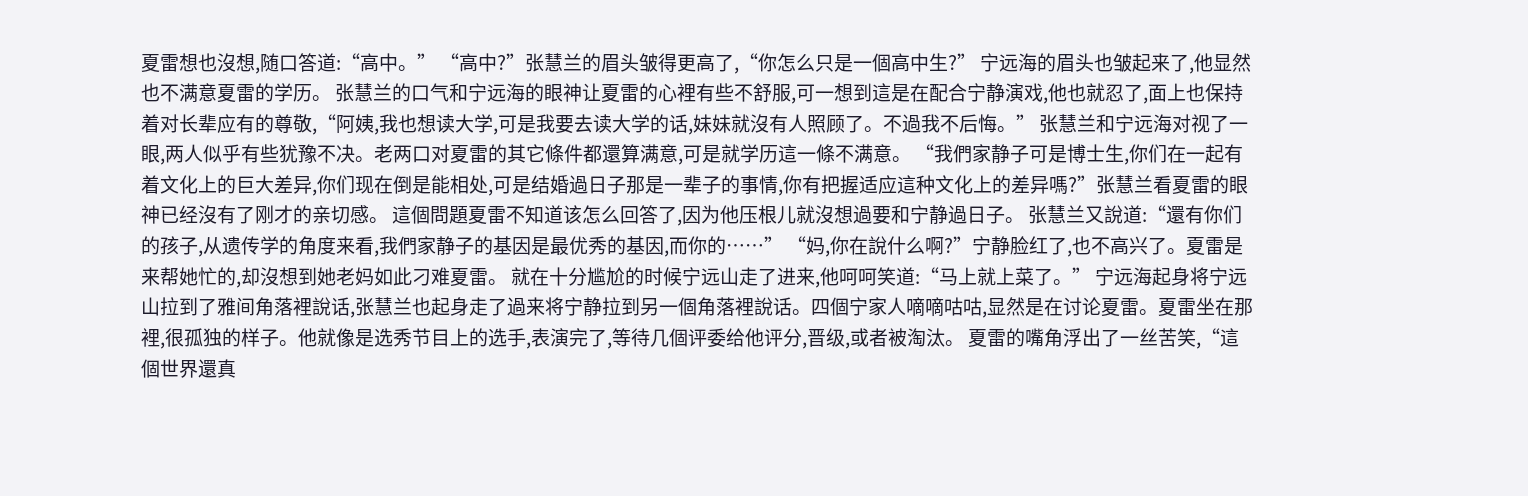夏雷想也沒想,随口答道:“高中。” “高中?”张慧兰的眉头皱得更高了,“你怎么只是一個高中生?” 宁远海的眉头也皱起来了,他显然也不满意夏雷的学历。 张慧兰的口气和宁远海的眼神让夏雷的心裡有些不舒服,可一想到這是在配合宁静演戏,他也就忍了,面上也保持着对长辈应有的尊敬,“阿姨,我也想读大学,可是我要去读大学的话,妹妹就沒有人照顾了。不過我不后悔。” 张慧兰和宁远海对视了一眼,两人似乎有些犹豫不决。老两口对夏雷的其它條件都還算满意,可是就学历這一條不满意。 “我們家静子可是博士生,你们在一起有着文化上的巨大差异,你们现在倒是能相处,可是结婚過日子那是一辈子的事情,你有把握适应這种文化上的差异嗎?”张慧兰看夏雷的眼神已经沒有了刚才的亲切感。 這個問題夏雷不知道该怎么回答了,因为他压根儿就沒想過要和宁静過日子。 张慧兰又說道:“還有你们的孩子,从遗传学的角度来看,我們家静子的基因是最优秀的基因,而你的……” “妈,你在說什么啊?”宁静脸红了,也不高兴了。夏雷是来帮她忙的,却沒想到她老妈如此刁难夏雷。 就在十分尴尬的时候宁远山走了进来,他呵呵笑道:“马上就上菜了。” 宁远海起身将宁远山拉到了雅间角落裡說话,张慧兰也起身走了過来将宁静拉到另一個角落裡說话。四個宁家人嘀嘀咕咕,显然是在讨论夏雷。夏雷坐在那裡,很孤独的样子。他就像是选秀节目上的选手,表演完了,等待几個评委给他评分,晋级,或者被淘汰。 夏雷的嘴角浮出了一丝苦笑,“這個世界還真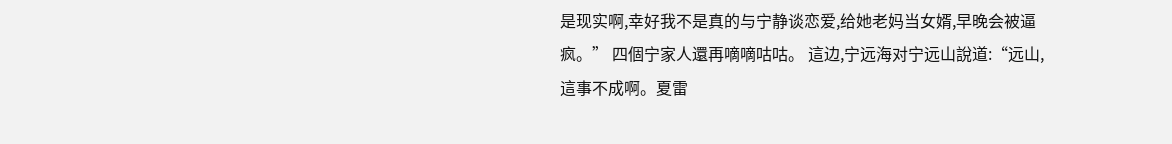是现实啊,幸好我不是真的与宁静谈恋爱,给她老妈当女婿,早晚会被逼疯。” 四個宁家人還再嘀嘀咕咕。 這边,宁远海对宁远山說道:“远山,這事不成啊。夏雷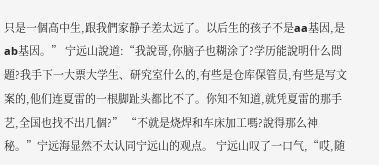只是一個高中生,跟我們家静子差太远了。以后生的孩子不是aa基因,是ab基因。” 宁远山說道:“我說哥,你脑子也糊涂了?学历能說明什么問題?我手下一大票大学生、研究室什么的,有些是仓库保管员,有些是写文案的,他们连夏雷的一根脚趾头都比不了。你知不知道,就凭夏雷的那手艺,全国也找不出几個?” “不就是烧焊和车床加工嗎?說得那么神秘。”宁远海显然不太认同宁远山的观点。 宁远山叹了一口气,“哎,随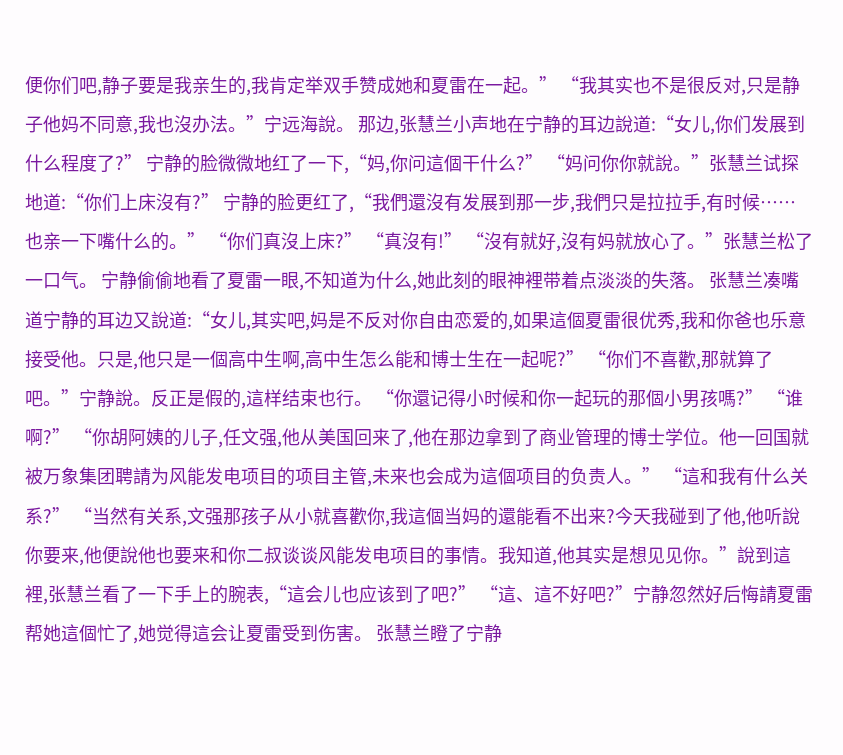便你们吧,静子要是我亲生的,我肯定举双手赞成她和夏雷在一起。” “我其实也不是很反对,只是静子他妈不同意,我也沒办法。”宁远海說。 那边,张慧兰小声地在宁静的耳边說道:“女儿,你们发展到什么程度了?” 宁静的脸微微地红了一下,“妈,你问這個干什么?” “妈问你你就說。”张慧兰试探地道:“你们上床沒有?” 宁静的脸更红了,“我們還沒有发展到那一步,我們只是拉拉手,有时候……也亲一下嘴什么的。” “你们真沒上床?” “真沒有!” “沒有就好,沒有妈就放心了。”张慧兰松了一口气。 宁静偷偷地看了夏雷一眼,不知道为什么,她此刻的眼神裡带着点淡淡的失落。 张慧兰凑嘴道宁静的耳边又說道:“女儿,其实吧,妈是不反对你自由恋爱的,如果這個夏雷很优秀,我和你爸也乐意接受他。只是,他只是一個高中生啊,高中生怎么能和博士生在一起呢?” “你们不喜歡,那就算了吧。”宁静說。反正是假的,這样结束也行。 “你還记得小时候和你一起玩的那個小男孩嗎?” “谁啊?” “你胡阿姨的儿子,任文强,他从美国回来了,他在那边拿到了商业管理的博士学位。他一回国就被万象集团聘請为风能发电项目的项目主管,未来也会成为這個项目的负责人。” “這和我有什么关系?” “当然有关系,文强那孩子从小就喜歡你,我這個当妈的還能看不出来?今天我碰到了他,他听說你要来,他便說他也要来和你二叔谈谈风能发电项目的事情。我知道,他其实是想见见你。”說到這裡,张慧兰看了一下手上的腕表,“這会儿也应该到了吧?” “這、這不好吧?”宁静忽然好后悔請夏雷帮她這個忙了,她觉得這会让夏雷受到伤害。 张慧兰瞪了宁静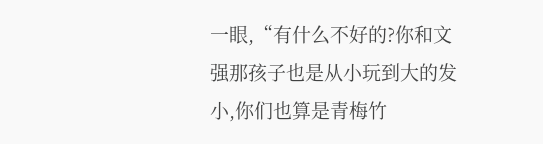一眼,“有什么不好的?你和文强那孩子也是从小玩到大的发小,你们也算是青梅竹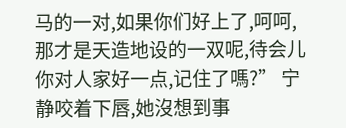马的一对,如果你们好上了,呵呵,那才是天造地设的一双呢,待会儿你对人家好一点,记住了嗎?” 宁静咬着下唇,她沒想到事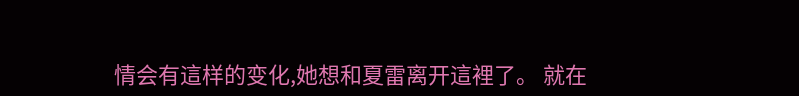情会有這样的变化,她想和夏雷离开這裡了。 就在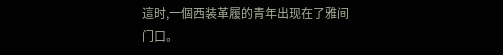這时,一個西装革履的青年出现在了雅间门口。